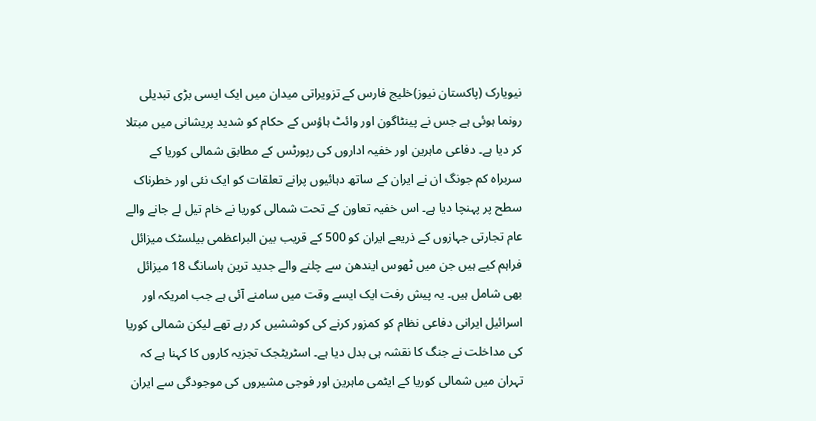نیویارک (پاکستان نیوز)خلیج فارس کے تزویراتی میدان میں ایک ایسی بڑی تبدیلی رونما ہوئی ہے جس نے پینٹاگون اور وائٹ ہاؤس کے حکام کو شدید پریشانی میں مبتلا کر دیا ہے۔ دفاعی ماہرین اور خفیہ اداروں کی رپورٹس کے مطابق شمالی کوریا کے سربراہ کم جونگ ان نے ایران کے ساتھ دہائیوں پرانے تعلقات کو ایک نئی اور خطرناک سطح پر پہنچا دیا ہے۔ اس خفیہ تعاون کے تحت شمالی کوریا نے خام تیل لے جانے والے عام تجارتی جہازوں کے ذریعے ایران کو 500 کے قریب بین البراعظمی بیلسٹک میزائل فراہم کیے ہیں جن میں ٹھوس ایندھن سے چلنے والے جدید ترین ہاسانگ 18 میزائل بھی شامل ہیں۔ یہ پیش رفت ایک ایسے وقت میں سامنے آئی ہے جب امریکہ اور اسرائیل ایرانی دفاعی نظام کو کمزور کرنے کی کوششیں کر رہے تھے لیکن شمالی کوریا کی مداخلت نے جنگ کا نقشہ ہی بدل دیا ہے۔ اسٹریٹجک تجزیہ کاروں کا کہنا ہے کہ تہران میں شمالی کوریا کے ایٹمی ماہرین اور فوجی مشیروں کی موجودگی سے ایران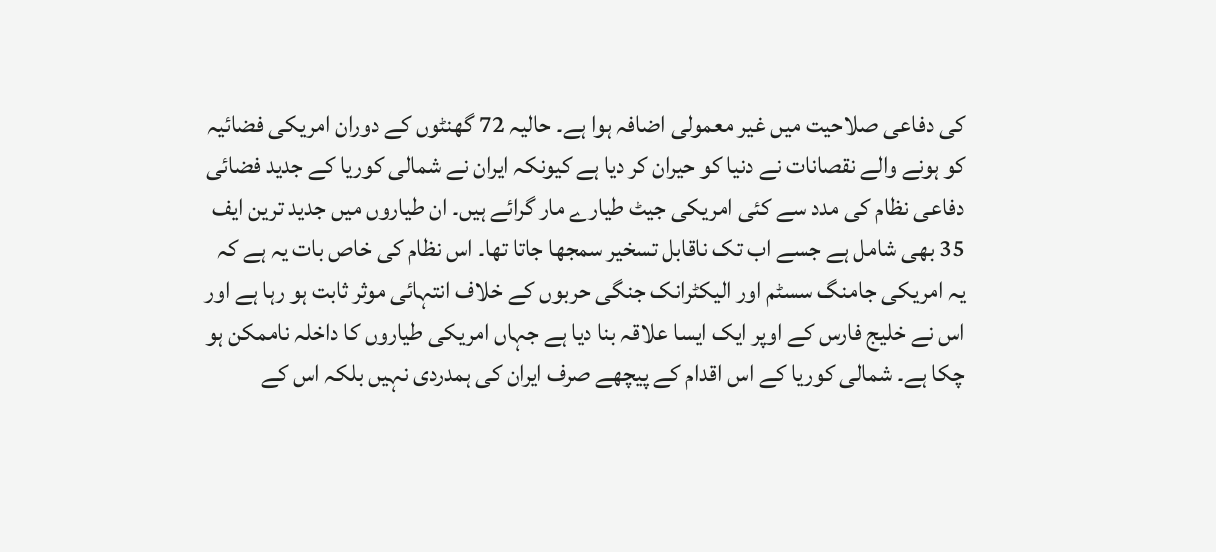کی دفاعی صلاحیت میں غیر معمولی اضافہ ہوا ہے۔ حالیہ 72 گھنٹوں کے دوران امریکی فضائیہ کو ہونے والے نقصانات نے دنیا کو حیران کر دیا ہے کیونکہ ایران نے شمالی کوریا کے جدید فضائی دفاعی نظام کی مدد سے کئی امریکی جیٹ طیارے مار گرائے ہیں۔ ان طیاروں میں جدید ترین ایف 35 بھی شامل ہے جسے اب تک ناقابل تسخیر سمجھا جاتا تھا۔ اس نظام کی خاص بات یہ ہے کہ یہ امریکی جامنگ سسٹم اور الیکٹرانک جنگی حربوں کے خلاف انتہائی موثر ثابت ہو رہا ہے اور اس نے خلیج فارس کے اوپر ایک ایسا علاقہ بنا دیا ہے جہاں امریکی طیاروں کا داخلہ ناممکن ہو چکا ہے۔ شمالی کوریا کے اس اقدام کے پیچھے صرف ایران کی ہمدردی نہیں بلکہ اس کے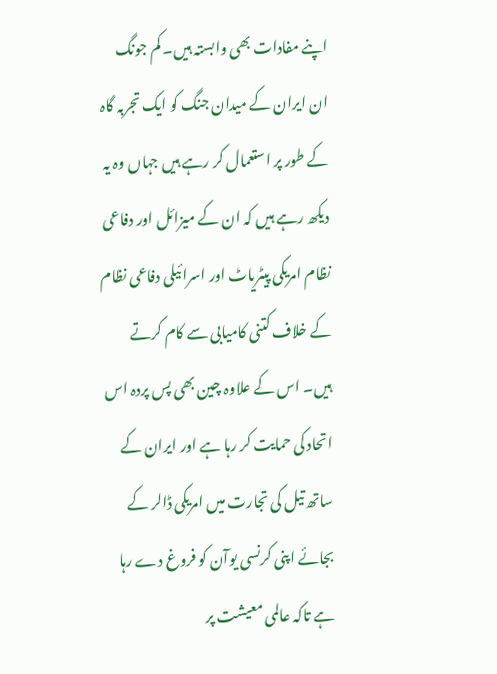اپنے مفادات بھی وابستہ ہیں۔ کم جونگ ان ایران کے میدان جنگ کو ایک تجربہ گاہ کے طور پر استعمال کر رہے ہیں جہاں وہ یہ دیکھ رہے ہیں کہ ان کے میزائل اور دفاعی نظام امریکی پیٹریاٹ اور اسرائیلی دفاعی نظام کے خلاف کتنی کامیابی سے کام کرتے ہیں۔ اس کے علاوہ چین بھی پس پردہ اس اتحاد کی حمایت کر رہا ہے اور ایران کے ساتھ تیل کی تجارت میں امریکی ڈالر کے بجائے اپنی کرنسی یوآن کو فروغ دے رہا ہے تاکہ عالمی معیشت پر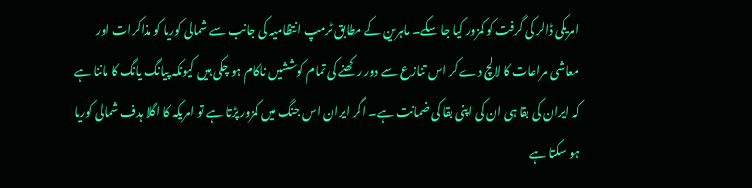امریکی ڈالر کی گرفت کو کمزور کیا جا سکے۔ ماہرین کے مطابق ٹرمپ انتظامیہ کی جانب سے شمالی کوریا کو مذاکرات اور معاشی مراعات کا لالچ دے کر اس تنازع سے دور رکھنے کی تمام کوششیں ناکام ہو چکی ہیں کیونکہ پیانگ یانگ کا ماننا ہے کہ ایران کی بقا ہی ان کی اپنی بقا کی ضمانت ہے۔ اگر ایران اس جنگ میں کمزور پڑتا ہے تو امریکہ کا اگلا ہدف شمالی کوریا ہو سکتا ہے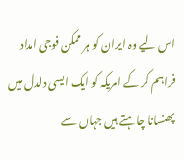اس لیے وہ ایران کو ہر ممکن فوجی امداد فراہم کر کے امریکہ کو ایک ایسی دلدل میں پھنسانا چاہتے ہیں جہاں سے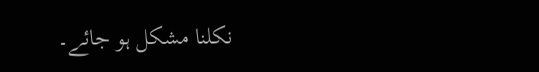نکلنا مشکل ہو جائے۔